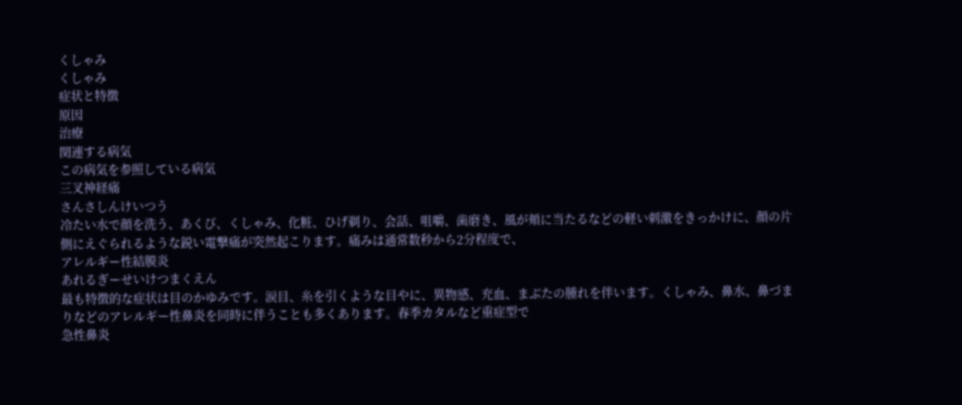くしゃみ
くしゃみ
症状と特徴
原因
治療
関連する病気
この病気を参照している病気
三叉神経痛
さんさしんけいつう
冷たい水で顔を洗う、あくび、くしゃみ、化粧、ひげ剃り、会話、咀嚼、歯磨き、風が頬に当たるなどの軽い刺激をきっかけに、顔の片側にえぐられるような鋭い電撃痛が突然起こります。痛みは通常数秒から2分程度で、
アレルギー性結膜炎
あれるぎーせいけつまくえん
最も特徴的な症状は目のかゆみです。涙目、糸を引くような目やに、異物感、充血、まぶたの腫れを伴います。くしゃみ、鼻水、鼻づまりなどのアレルギー性鼻炎を同時に伴うことも多くあります。春季カタルなど重症型で
急性鼻炎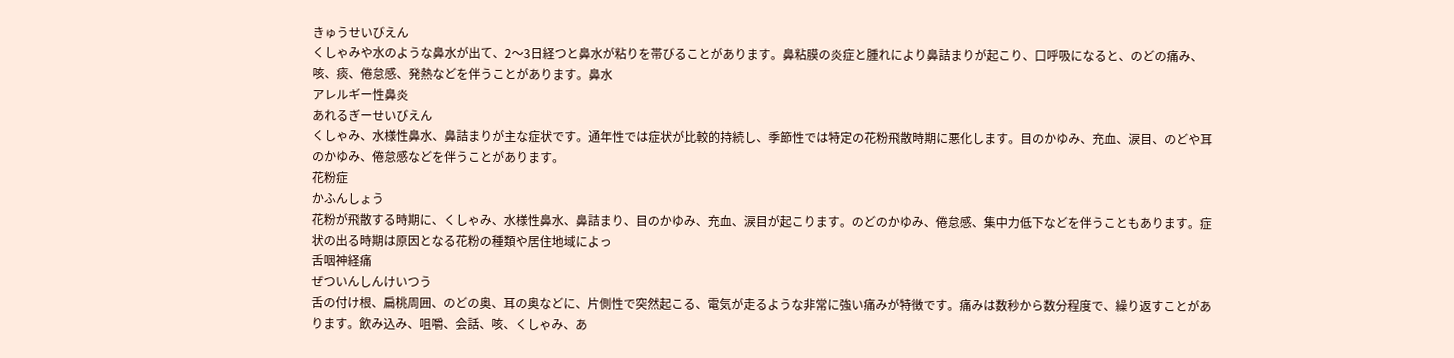きゅうせいびえん
くしゃみや水のような鼻水が出て、2〜3日経つと鼻水が粘りを帯びることがあります。鼻粘膜の炎症と腫れにより鼻詰まりが起こり、口呼吸になると、のどの痛み、咳、痰、倦怠感、発熱などを伴うことがあります。鼻水
アレルギー性鼻炎
あれるぎーせいびえん
くしゃみ、水様性鼻水、鼻詰まりが主な症状です。通年性では症状が比較的持続し、季節性では特定の花粉飛散時期に悪化します。目のかゆみ、充血、涙目、のどや耳のかゆみ、倦怠感などを伴うことがあります。
花粉症
かふんしょう
花粉が飛散する時期に、くしゃみ、水様性鼻水、鼻詰まり、目のかゆみ、充血、涙目が起こります。のどのかゆみ、倦怠感、集中力低下などを伴うこともあります。症状の出る時期は原因となる花粉の種類や居住地域によっ
舌咽神経痛
ぜついんしんけいつう
舌の付け根、扁桃周囲、のどの奥、耳の奥などに、片側性で突然起こる、電気が走るような非常に強い痛みが特徴です。痛みは数秒から数分程度で、繰り返すことがあります。飲み込み、咀嚼、会話、咳、くしゃみ、あ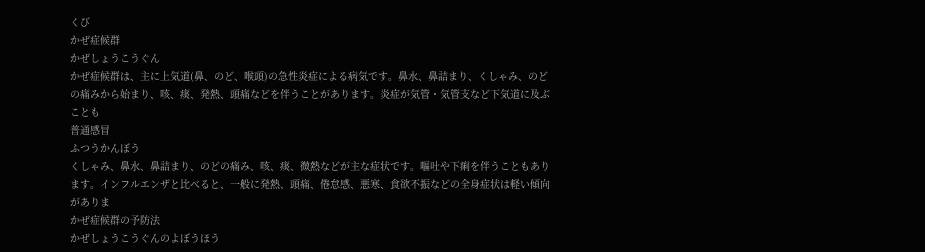くび
かぜ症候群
かぜしょうこうぐん
かぜ症候群は、主に上気道(鼻、のど、喉頭)の急性炎症による病気です。鼻水、鼻詰まり、くしゃみ、のどの痛みから始まり、咳、痰、発熱、頭痛などを伴うことがあります。炎症が気管・気管支など下気道に及ぶことも
普通感冒
ふつうかんぼう
くしゃみ、鼻水、鼻詰まり、のどの痛み、咳、痰、微熱などが主な症状です。嘔吐や下痢を伴うこともあります。インフルエンザと比べると、一般に発熱、頭痛、倦怠感、悪寒、食欲不振などの全身症状は軽い傾向がありま
かぜ症候群の予防法
かぜしょうこうぐんのよぼうほう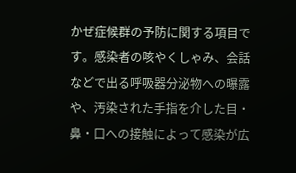かぜ症候群の予防に関する項目です。感染者の咳やくしゃみ、会話などで出る呼吸器分泌物への曝露や、汚染された手指を介した目・鼻・口への接触によって感染が広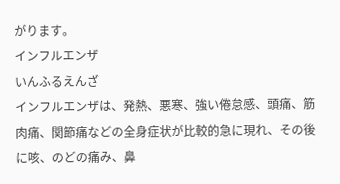がります。
インフルエンザ
いんふるえんざ
インフルエンザは、発熱、悪寒、強い倦怠感、頭痛、筋肉痛、関節痛などの全身症状が比較的急に現れ、その後に咳、のどの痛み、鼻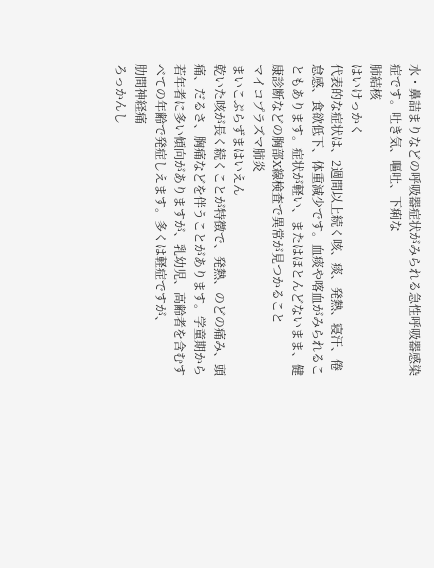水・鼻詰まりなどの呼吸器症状がみられる急性呼吸器感染症です。吐き気、嘔吐、下痢な
肺結核
はいけっかく
代表的な症状は、2週間以上続く咳、痰、発熱、寝汗、倦怠感、食欲低下、体重減少です。血痰や喀血がみられることもあります。症状が軽い、またはほとんどないまま、健康診断などの胸部X線検査で異常が見つかること
マイコプラズマ肺炎
まいこぷらずまはいえん
乾いた咳が長く続くことが特徴で、発熱、のどの痛み、頭痛、だるさ、胸痛などを伴うことがあります。学童期から若年者に多い傾向がありますが、乳幼児、高齢者を含むすべての年齢で発症しえます。多くは軽症ですが、
肋間神経痛
ろっかんし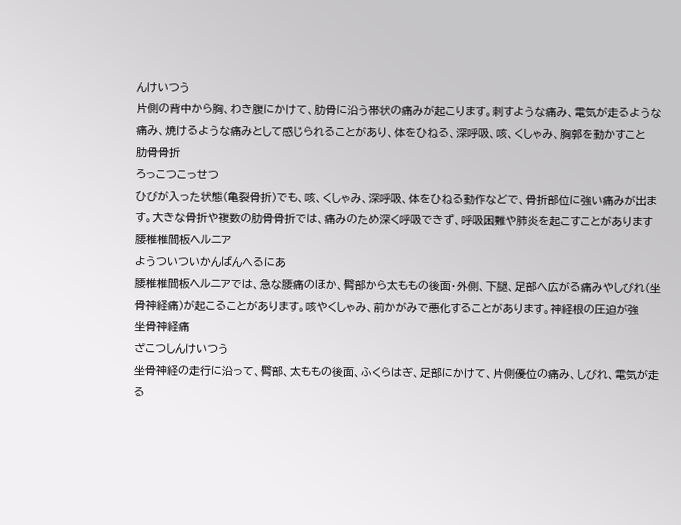んけいつう
片側の背中から胸、わき腹にかけて、肋骨に沿う帯状の痛みが起こります。刺すような痛み、電気が走るような痛み、焼けるような痛みとして感じられることがあり、体をひねる、深呼吸、咳、くしゃみ、胸郭を動かすこと
肋骨骨折
ろっこつこっせつ
ひびが入った状態(亀裂骨折)でも、咳、くしゃみ、深呼吸、体をひねる動作などで、骨折部位に強い痛みが出ます。大きな骨折や複数の肋骨骨折では、痛みのため深く呼吸できず、呼吸困難や肺炎を起こすことがあります
腰椎椎間板ヘルニア
ようついついかんばんへるにあ
腰椎椎間板ヘルニアでは、急な腰痛のほか、臀部から太ももの後面・外側、下腿、足部へ広がる痛みやしびれ(坐骨神経痛)が起こることがあります。咳やくしゃみ、前かがみで悪化することがあります。神経根の圧迫が強
坐骨神経痛
ざこつしんけいつう
坐骨神経の走行に沿って、臀部、太ももの後面、ふくらはぎ、足部にかけて、片側優位の痛み、しびれ、電気が走る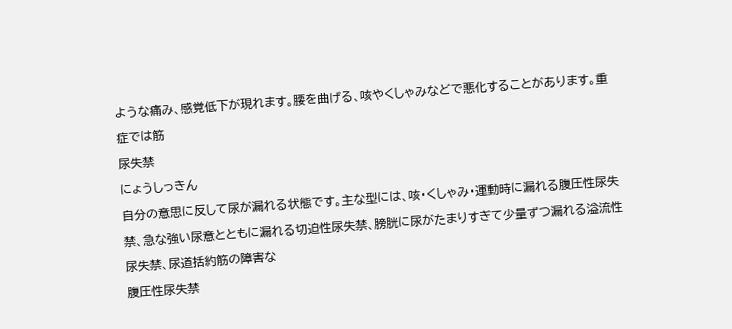ような痛み、感覚低下が現れます。腰を曲げる、咳やくしゃみなどで悪化することがあります。重症では筋
尿失禁
にょうしっきん
自分の意思に反して尿が漏れる状態です。主な型には、咳・くしゃみ・運動時に漏れる腹圧性尿失禁、急な強い尿意とともに漏れる切迫性尿失禁、膀胱に尿がたまりすぎて少量ずつ漏れる溢流性尿失禁、尿道括約筋の障害な
腹圧性尿失禁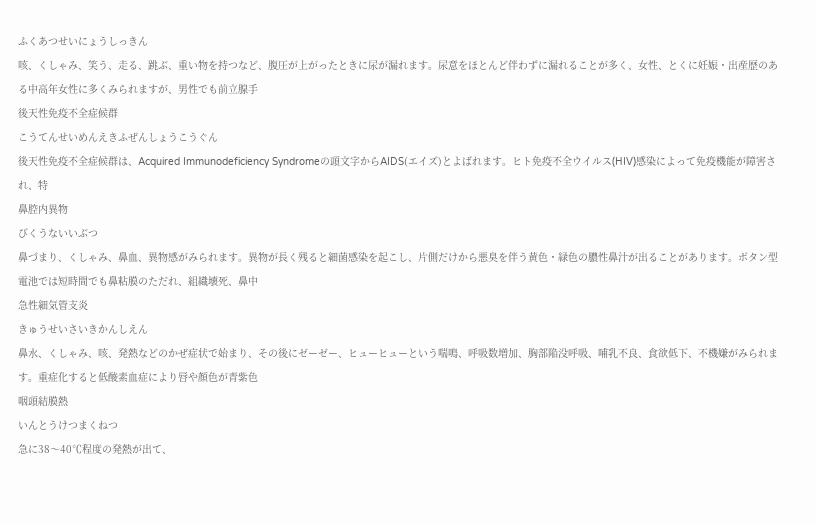ふくあつせいにょうしっきん
咳、くしゃみ、笑う、走る、跳ぶ、重い物を持つなど、腹圧が上がったときに尿が漏れます。尿意をほとんど伴わずに漏れることが多く、女性、とくに妊娠・出産歴のある中高年女性に多くみられますが、男性でも前立腺手
後天性免疫不全症候群
こうてんせいめんえきふぜんしょうこうぐん
後天性免疫不全症候群は、Acquired Immunodeficiency Syndromeの頭文字からAIDS(エイズ)とよばれます。ヒト免疫不全ウイルス(HIV)感染によって免疫機能が障害され、特
鼻腔内異物
びくうないいぶつ
鼻づまり、くしゃみ、鼻血、異物感がみられます。異物が長く残ると細菌感染を起こし、片側だけから悪臭を伴う黄色・緑色の膿性鼻汁が出ることがあります。ボタン型電池では短時間でも鼻粘膜のただれ、組織壊死、鼻中
急性細気管支炎
きゅうせいさいきかんしえん
鼻水、くしゃみ、咳、発熱などのかぜ症状で始まり、その後にゼーゼー、ヒューヒューという喘鳴、呼吸数増加、胸部陥没呼吸、哺乳不良、食欲低下、不機嫌がみられます。重症化すると低酸素血症により唇や顔色が青紫色
咽頭結膜熱
いんとうけつまくねつ
急に38〜40℃程度の発熱が出て、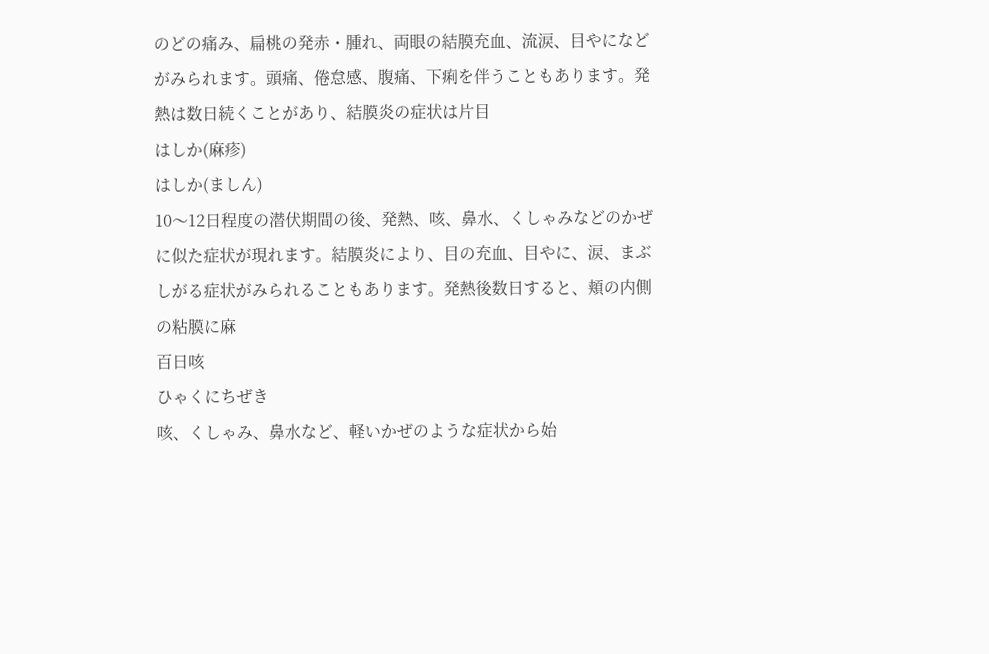のどの痛み、扁桃の発赤・腫れ、両眼の結膜充血、流涙、目やになどがみられます。頭痛、倦怠感、腹痛、下痢を伴うこともあります。発熱は数日続くことがあり、結膜炎の症状は片目
はしか(麻疹)
はしか(ましん)
10〜12日程度の潜伏期間の後、発熱、咳、鼻水、くしゃみなどのかぜに似た症状が現れます。結膜炎により、目の充血、目やに、涙、まぶしがる症状がみられることもあります。発熱後数日すると、頬の内側の粘膜に麻
百日咳
ひゃくにちぜき
咳、くしゃみ、鼻水など、軽いかぜのような症状から始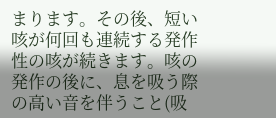まります。その後、短い咳が何回も連続する発作性の咳が続きます。咳の発作の後に、息を吸う際の高い音を伴うこと(吸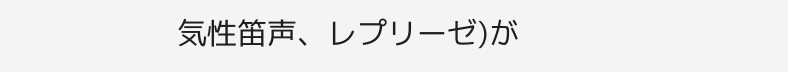気性笛声、レプリーゼ)が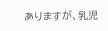ありますが、乳児